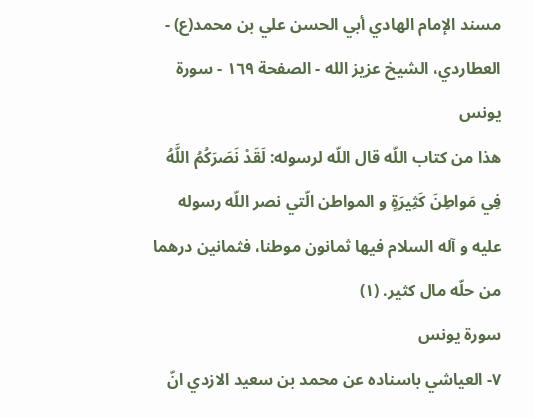مسند الإمام الهادي أبي الحسن علي بن محمد(ع) - العطاردي، الشيخ عزيز الله - الصفحة ١٦٩ - سورة يونس
هذا من كتاب اللّه قال اللّه لرسوله: لَقَدْ نَصَرَكُمُ اللَّهُ فِي مَواطِنَ كَثِيرَةٍ و المواطن الّتي نصر اللّه رسوله عليه و آله السلام فيها ثمانون موطنا، فثمانين درهما من حلّه مال كثير. (١)
سورة يونس
٧- العياشي باسناده عن محمد بن سعيد الازدي انّ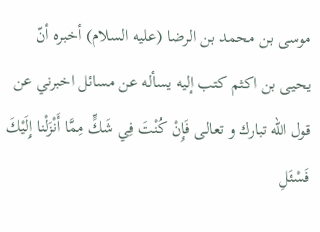موسى بن محمد بن الرضا (عليه السلام) أخبره أنّ يحيى بن اكثم كتب إليه يسأله عن مسائل اخبرني عن قول اللّه تبارك و تعالى فَإِنْ كُنْتَ فِي شَكٍّ مِمَّا أَنْزَلْنا إِلَيْكَ فَسْئَلِ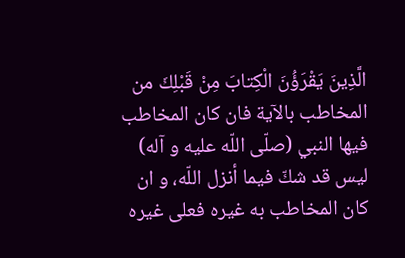الَّذِينَ يَقْرَؤُنَ الْكِتابَ مِنْ قَبْلِكَ من المخاطب بالآية فان كان المخاطب فيها النبي (صلّى اللّه عليه و آله) ليس قد شكّ فيما أنزل اللّه، و ان كان المخاطب به غيره فعلى غيره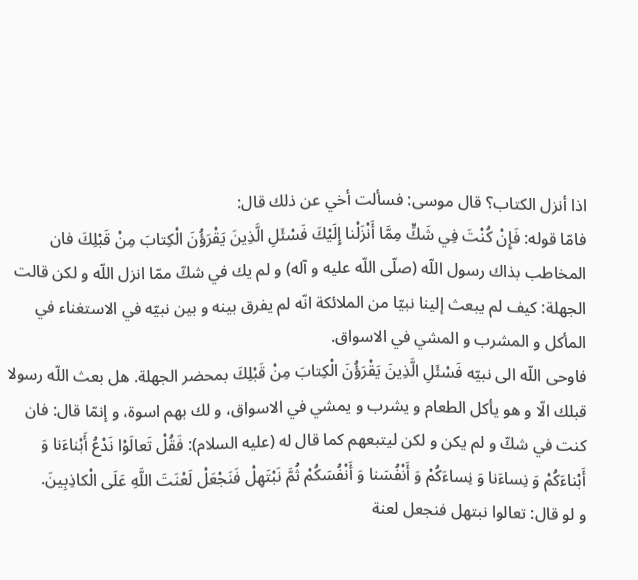اذا أنزل الكتاب؟ قال موسى: فسألت أخي عن ذلك قال:
فامّا قوله: فَإِنْ كُنْتَ فِي شَكٍّ مِمَّا أَنْزَلْنا إِلَيْكَ فَسْئَلِ الَّذِينَ يَقْرَؤُنَ الْكِتابَ مِنْ قَبْلِكَ فان المخاطب بذاك رسول اللّه (صلّى اللّه عليه و آله) و لم يك في شكّ ممّا انزل اللّه و لكن قالت الجهلة: كيف لم يبعث إلينا نبيّا من الملائكة انّه لم يفرق بينه و بين نبيّه في الاستغناء في المأكل و المشرب و المشي في الاسواق.
فاوحى اللّه الى نبيّه فَسْئَلِ الَّذِينَ يَقْرَؤُنَ الْكِتابَ مِنْ قَبْلِكَ بمحضر الجهلة. هل بعث اللّه رسولا قبلك الّا و هو يأكل الطعام و يشرب و يمشي في الاسواق، و لك بهم اسوة، و إنمّا قال: فان كنت في شكّ و لم يكن و لكن ليتبعهم كما قال له (عليه السلام): فَقُلْ تَعالَوْا نَدْعُ أَبْناءَنا وَ أَبْناءَكُمْ وَ نِساءَنا وَ نِساءَكُمْ وَ أَنْفُسَنا وَ أَنْفُسَكُمْ ثُمَّ نَبْتَهِلْ فَنَجْعَلْ لَعْنَتَ اللَّهِ عَلَى الْكاذِبِينَ.
و لو قال: تعالوا نبتهل فنجعل لعنة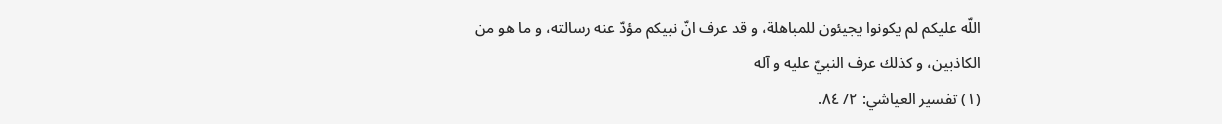اللّه عليكم لم يكونوا يجيئون للمباهلة، و قد عرف انّ نبيكم مؤدّ عنه رسالته، و ما هو من الكاذبين، و كذلك عرف النبيّ عليه و آله
(١) تفسير العياشي: ٢/ ٨٤.